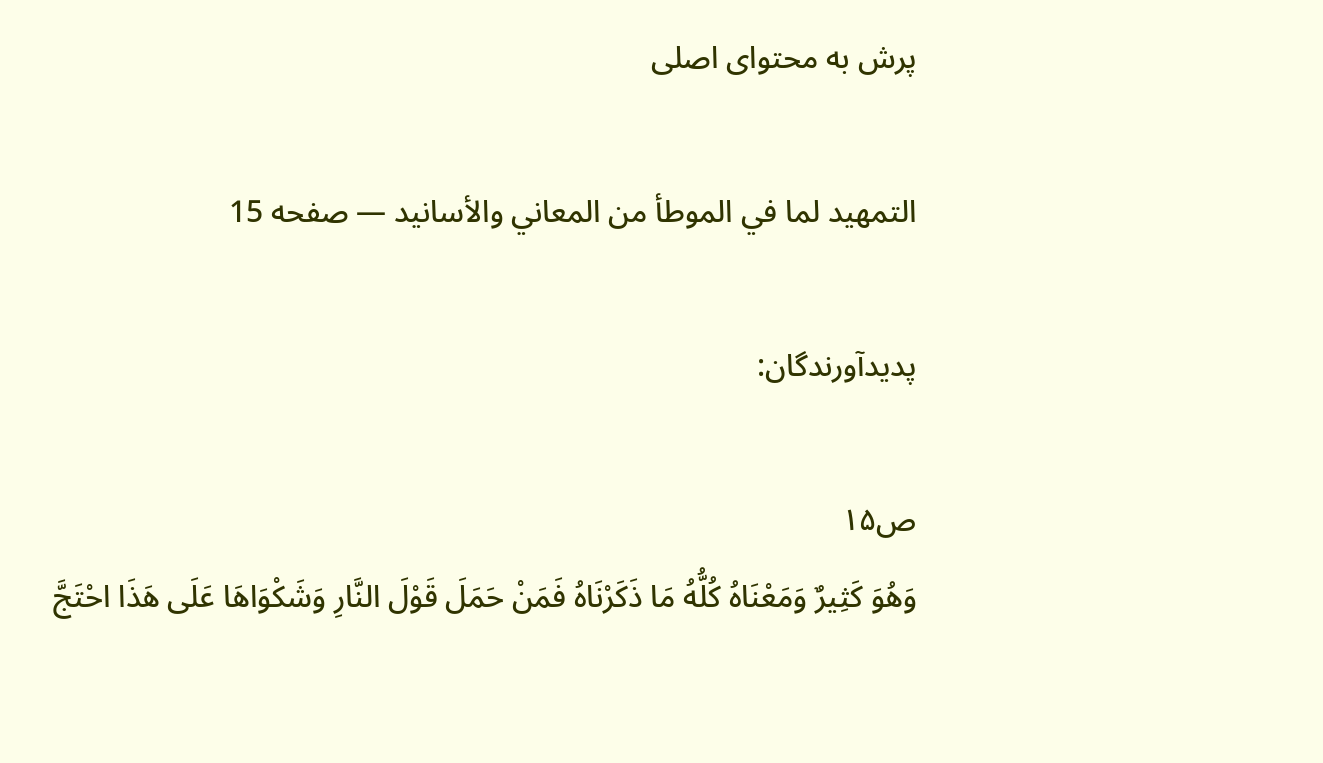پرش به محتوای اصلی

التمهيد لما في الموطأ من المعاني والأسانيد — صفحه 15

پدیدآورندگان:

ص۱۵
وَهُوَ كَثِيرٌ وَمَعْنَاهُ كُلُّهُ مَا ذَكَرْنَاهُ فَمَنْ حَمَلَ قَوْلَ النَّارِ وَشَكْوَاهَا عَلَى هَذَا احْتَجَّ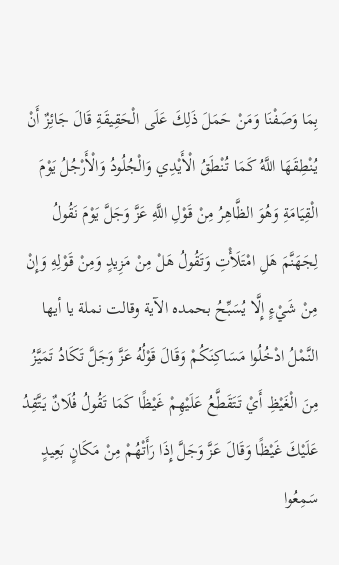بِمَا وَصَفْنَا وَمَنْ حَمَلَ ذَلِكَ عَلَى الْحَقِيقَةِ قَالَ جَائِزٌ أَنْ يُنْطِقَهَا اللَّهُ كَمَا تُنْطَقُ الْأَيْدِي وَالْجُلُودُ وَالْأَرْجُلُ يَوْمَ الْقِيَامَةِ وَهُوَ الظَّاهِرُ مِنْ قَوْلِ اللَّهِ عَزَّ وَجَلَّ يَوْمَ نَقُولُ لِجَهَنَّمَ هَلِ امْتَلَأْتِ وَتَقُولُ هَلْ مِنْ مَزِيدٍ وَمِنْ قَوْلِهِ وَإِنْ مِنْ شَيْءٍ إِلَّا يُسَبِّحُ بحمده الآية وقالت نملة يا أيها النَّمْلُ ادْخُلُوا مَسَاكِنَكُمْ وَقَالَ قَوْلُهُ عَزَّ وَجَلَّ تَكَادُ تَمَيَّزُ مِنَ الْغَيْظِ أَيْ تَتَقَطَّعُ عَلَيْهِمْ غَيْظًا كَمَا تَقُولُ فُلَانٌ يَتَّقِدُ عَلَيْكَ غَيْظًا وَقَالَ عَزَّ وَجَلَّ إِذَا رَأَتْهُمْ مِنْ مَكَانٍ بَعِيدٍ سَمِعُوا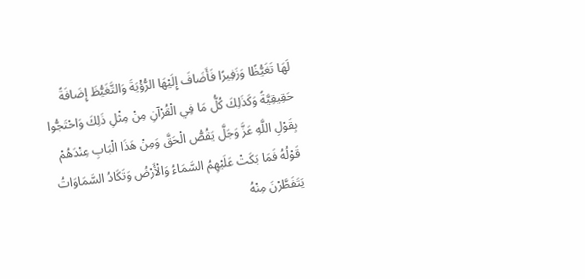لَهَا تَغَيُّظًا وَزَفِيرًا فَأَضَافَ إِلَيْهَا الرُّؤْيَةَ وَالتَّغَيُّظَ إِضَافَةً حَقِيقِيَّةً وَكَذَلِكَ كُلُّ مَا فِي الْقُرْآنِ مِنْ مِثْلِ ذَلِكَ وَاحْتَجُّوا بِقَوْلِ اللَّهِ عَزَّ وَجَلَّ يَقُصُّ الْحَقَّ وَمِنْ هَذَا الْبَابِ عِنْدَهُمْ قَوْلُهُ فَمَا بَكَتْ عَلَيْهِمُ السَّمَاءُ وَالْأَرْضُ وَتَكَادُ السَّمَاوَاتُ يَتَفَطَّرْنَ مِنْهُ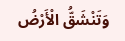وَتَنْشَقُّ الْأَرْضُ